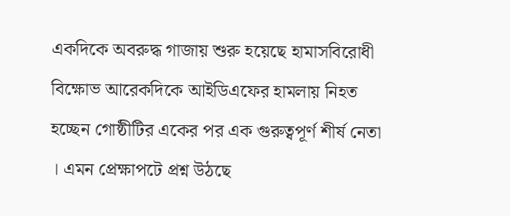একদিকে অবরুদ্ধ গাজায় শুরু হয়েছে হামাসবিরোধী বিক্ষোভ আরেকদিকে আইডিএফের হামলায় নিহত হচ্ছেন গোষ্ঠীটির একের পর এক গুরুত্বপূর্ণ শীর্ষ নেতা । এমন প্রেক্ষাপটে প্রশ্ন উঠছে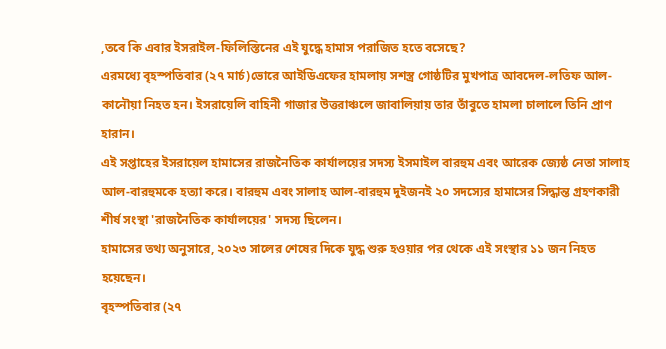,তবে কি এবার ইসরাইল-ফিলিস্তিনের এই যুদ্ধে হামাস পরাজিত হতে বসেছে?
এরমধ্যে বৃহস্পতিবার (২৭ মার্চ)ভোরে আইডিএফের হামলায় সশস্ত্র গোষ্ঠটির মুখপাত্র আবদেল-লতিফ আল-কানৌয়া নিহত হন। ইসরায়েলি বাহিনী গাজার উত্তরাঞ্চলে জাবালিয়ায় তার তাঁবুতে হামলা চালালে তিনি প্রাণ হারান।
এই সপ্তাহের ইসরায়েল হামাসের রাজনৈতিক কার্যালয়ের সদস্য ইসমাইল বারহুম এবং আরেক জ্যেষ্ঠ নেতা সালাহ আল-বারহুমকে হত্যা করে। বারহুম এবং সালাহ আল-বারহুম দুইজনই ২০ সদস্যের হামাসের সিদ্ধান্ত গ্রহণকারী শীর্ষ সংস্থা 'রাজনৈতিক কার্যালয়ের' সদস্য ছিলেন।
হামাসের তথ্য অনুসারে, ২০২৩ সালের শেষের দিকে যুদ্ধ শুরু হওয়ার পর থেকে এই সংস্থার ১১ জন নিহত হয়েছেন।
বৃহস্পতিবার (২৭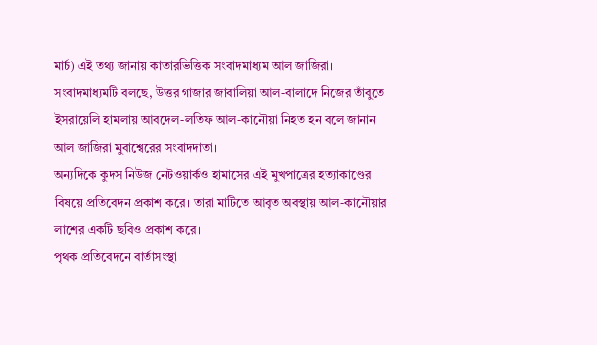মার্চ) এই তথ্য জানায় কাতারভিত্তিক সংবাদমাধ্যম আল জাজিরা।
সংবাদমাধ্যমটি বলছে, উত্তর গাজার জাবালিয়া আল-বালাদে নিজের তাঁবুতে ইসরায়েলি হামলায় আবদেল-লতিফ আল-কানৌয়া নিহত হন বলে জানান আল জাজিরা মুবাশ্বেরের সংবাদদাতা।
অন্যদিকে কুদস নিউজ নেটওয়ার্কও হামাসের এই মুখপাত্রের হত্যাকাণ্ডের বিষয়ে প্রতিবেদন প্রকাশ করে। তারা মাটিতে আবৃত অবস্থায় আল-কানৌয়ার লাশের একটি ছবিও প্রকাশ করে।
পৃথক প্রতিবেদনে বার্তাসংস্থা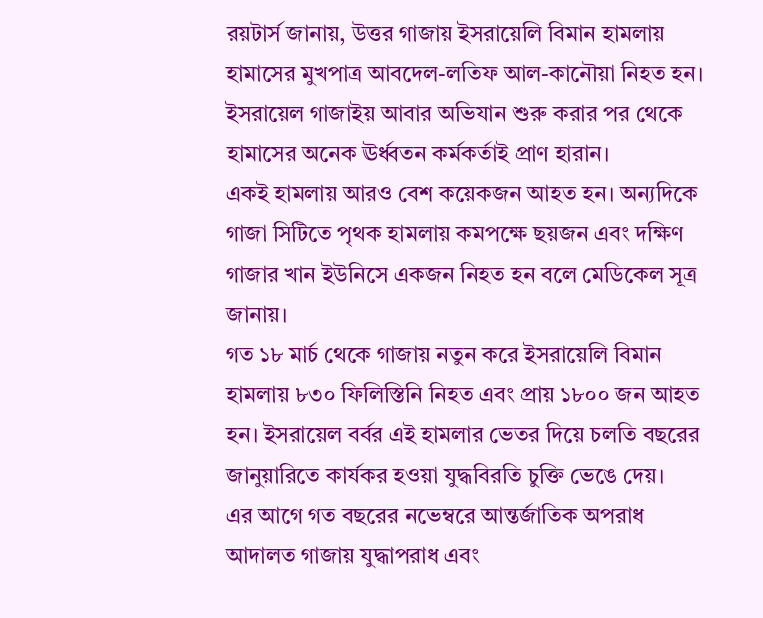রয়টার্স জানায়, উত্তর গাজায় ইসরায়েলি বিমান হামলায় হামাসের মুখপাত্র আবদেল-লতিফ আল-কানৌয়া নিহত হন। ইসরায়েল গাজাইয় আবার অভিযান শুরু করার পর থেকে হামাসের অনেক ঊর্ধ্বতন কর্মকর্তাই প্রাণ হারান।
একই হামলায় আরও বেশ কয়েকজন আহত হন। অন্যদিকে গাজা সিটিতে পৃথক হামলায় কমপক্ষে ছয়জন এবং দক্ষিণ গাজার খান ইউনিসে একজন নিহত হন বলে মেডিকেল সূত্র জানায়।
গত ১৮ মার্চ থেকে গাজায় নতুন করে ইসরায়েলি বিমান হামলায় ৮৩০ ফিলিস্তিনি নিহত এবং প্রায় ১৮০০ জন আহত হন। ইসরায়েল বর্বর এই হামলার ভেতর দিয়ে চলতি বছরের জানুয়ারিতে কার্যকর হওয়া যুদ্ধবিরতি চুক্তি ভেঙে দেয়।
এর আগে গত বছরের নভেম্বরে আন্তর্জাতিক অপরাধ আদালত গাজায় যুদ্ধাপরাধ এবং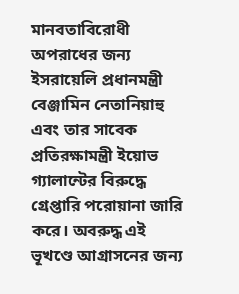মানবতাবিরোধী অপরাধের জন্য ইসরায়েলি প্রধানমন্ত্রী বেঞ্জামিন নেতানিয়াহু এবং তার সাবেক প্রতিরক্ষামন্ত্রী ইয়োভ গ্যালান্টের বিরুদ্ধে গ্রেপ্তারি পরোয়ানা জারি করে। অবরুদ্ধ এই ভূখণ্ডে আগ্রাসনের জন্য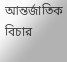আন্তর্জাতিক বিচার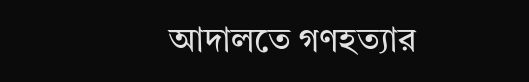আদালতে গণহত্যার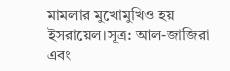মামলার মুখোমুখিও হয় ইসরায়েল।সূত্র: আল-জাজিরা এবং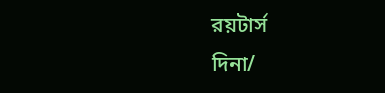রয়টার্স
দিনা/